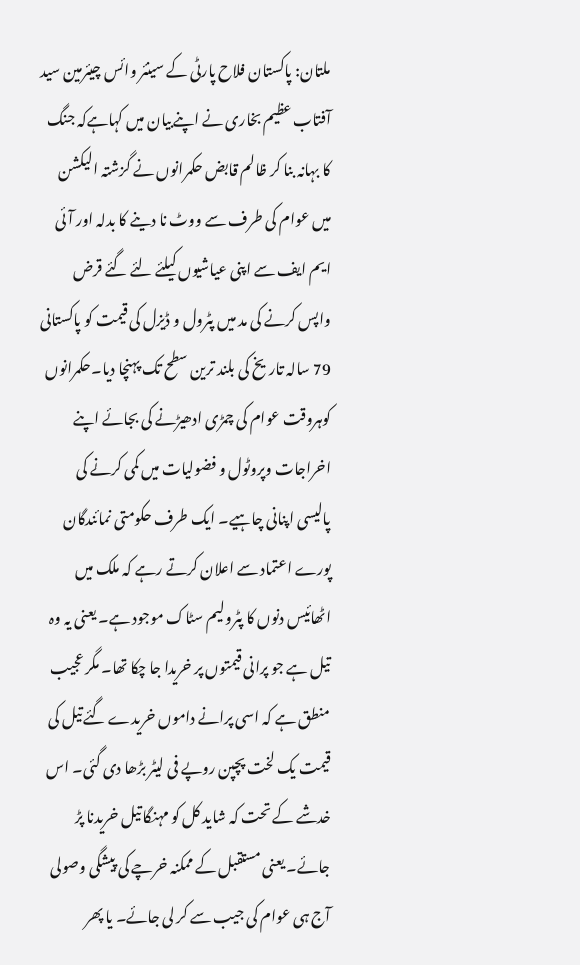ملتان: پاکستان فلاح پارٹی کے سینئر وائس چیئرمین سید آفتاب عظیم بخاری نے اپنےبیان میں کہاہےکہ جنگ کا بہانہ بنا کر ظالم قابض حکمرانوں نے گزشتہ الیکشن میں عوام کی طرف سے ووٹ نا دینے کا بدلہ اور آئی ایم ایف سے اپنی عیاشیوں کیلئے لئے گئے قرض واپس کرنے کی مد میں پٹرول و ڈیزل کی قیمت کو پاکستانی 79 سالہ تاریخ کی بلند ترین سطح تک پہنچا دیا۔حکمرانوں کوہروقت عوام کی چمڑی ادھیڑنے کی بجائے اپنے اخراجات وپروٹول و فضولیات میں کمی کرنے کی پالیسی اپنانی چاہیے۔ ایک طرف حکومتی نمائندگان پورے اعتماد سے اعلان کرتے رہے کہ ملک میں اٹھائیس دنوں کا پٹرولیم سٹاک موجود ہے۔ یعنی یہ وہ تیل ہے جو پرانی قیمتوں پر خریدا جا چکا تھا۔ مگر عجیب منطق ہے کہ اسی پرانے داموں خریدے گئے تیل کی قیمت یک لخت پچپن روپے فی لیٹر بڑھا دی گئی۔ اس خدشے کے تحت کہ شاید کل کو مہنگا تیل خریدنا پڑ جائے۔ یعنی مستقبل کے ممکنہ خرچے کی پیشگی وصولی آج ہی عوام کی جیب سے کر لی جائے۔ یا پھر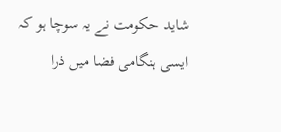شاید حکومت نے یہ سوچا ہو کہ ایسی ہنگامی فضا میں ذرا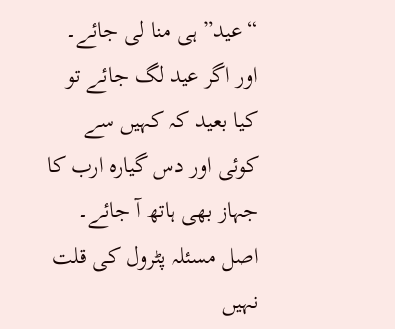“عید” ہی منا لی جائے۔ اور اگر عید لگ جائے تو کیا بعید کہ کہیں سے کوئی اور دس گیارہ ارب کا جہاز بھی ہاتھ آ جائے۔ اصل مسئلہ پٹرول کی قلت نہیں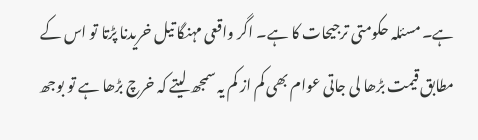ہے۔ مسئلہ حکومتی ترجیحات کا ہے۔ اگر واقعی مہنگا تیل خریدنا پڑتا تو اس کے مطابق قیمت بڑھا لی جاتی عوام بھی کم از کم یہ سمجھ لیتے کہ خرچ بڑھا ہے تو بوجھ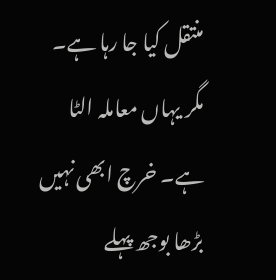منتقل کیا جا رہا ہے۔ مگر یہاں معاملہ الٹا ہے۔ خرچ ابھی نہیں بڑھا بوجھ پہلے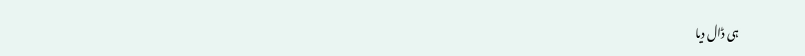ہی ڈال دیا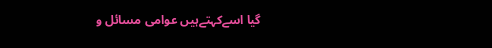گیا اسےکہتےہیں عوامی مسائل و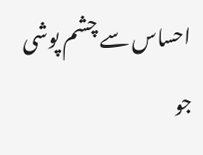احساس سے چشم پوشی جو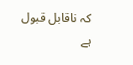کہ ناقابل قبول ہے